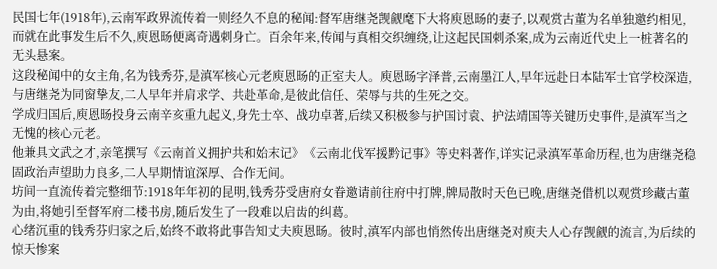民国七年(1918年),云南军政界流传着一则经久不息的秘闻:督军唐继尧觊觎麾下大将庾恩旸的妻子,以观赏古董为名单独邀约相见,而就在此事发生后不久,庾恩旸便离奇遇刺身亡。百余年来,传闻与真相交织缠绕,让这起民国刺杀案,成为云南近代史上一桩著名的无头悬案。
这段秘闻中的女主角,名为钱秀芬,是滇军核心元老庾恩旸的正室夫人。庾恩旸字泽普,云南墨江人,早年远赴日本陆军士官学校深造,与唐继尧为同窗挚友,二人早年并肩求学、共赴革命,是彼此信任、荣辱与共的生死之交。
学成归国后,庾恩旸投身云南辛亥重九起义,身先士卒、战功卓著,后续又积极参与护国讨袁、护法靖国等关键历史事件,是滇军当之无愧的核心元老。
他兼具文武之才,亲笔撰写《云南首义拥护共和始末记》《云南北伐军援黔记事》等史料著作,详实记录滇军革命历程,也为唐继尧稳固政治声望助力良多,二人早期情谊深厚、合作无间。
坊间一直流传着完整细节:1918年年初的昆明,钱秀芬受唐府女眷邀请前往府中打牌,牌局散时天色已晚,唐继尧借机以观赏珍藏古董为由,将她引至督军府二楼书房,随后发生了一段难以启齿的纠葛。
心绪沉重的钱秀芬归家之后,始终不敢将此事告知丈夫庾恩旸。彼时,滇军内部也悄然传出唐继尧对庾夫人心存觊觎的流言,为后续的惊天惨案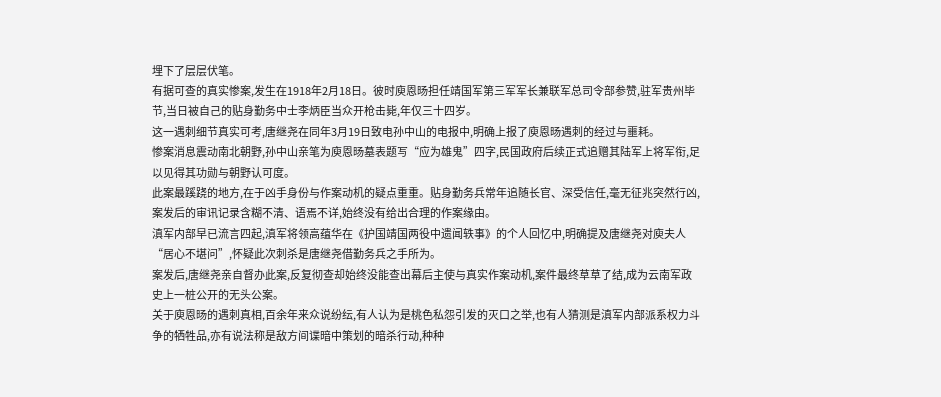埋下了层层伏笔。
有据可查的真实惨案,发生在1918年2月18日。彼时庾恩旸担任靖国军第三军军长兼联军总司令部参赞,驻军贵州毕节,当日被自己的贴身勤务中士李炳臣当众开枪击毙,年仅三十四岁。
这一遇刺细节真实可考,唐继尧在同年3月19日致电孙中山的电报中,明确上报了庾恩旸遇刺的经过与噩耗。
惨案消息震动南北朝野,孙中山亲笔为庾恩旸墓表题写“应为雄鬼”四字,民国政府后续正式追赠其陆军上将军衔,足以见得其功勋与朝野认可度。
此案最蹊跷的地方,在于凶手身份与作案动机的疑点重重。贴身勤务兵常年追随长官、深受信任,毫无征兆突然行凶,案发后的审讯记录含糊不清、语焉不详,始终没有给出合理的作案缘由。
滇军内部早已流言四起,滇军将领高蕴华在《护国靖国两役中遗闻轶事》的个人回忆中,明确提及唐继尧对庾夫人“居心不堪问”,怀疑此次刺杀是唐继尧借勤务兵之手所为。
案发后,唐继尧亲自督办此案,反复彻查却始终没能查出幕后主使与真实作案动机,案件最终草草了结,成为云南军政史上一桩公开的无头公案。
关于庾恩旸的遇刺真相,百余年来众说纷纭,有人认为是桃色私怨引发的灭口之举,也有人猜测是滇军内部派系权力斗争的牺牲品,亦有说法称是敌方间谍暗中策划的暗杀行动,种种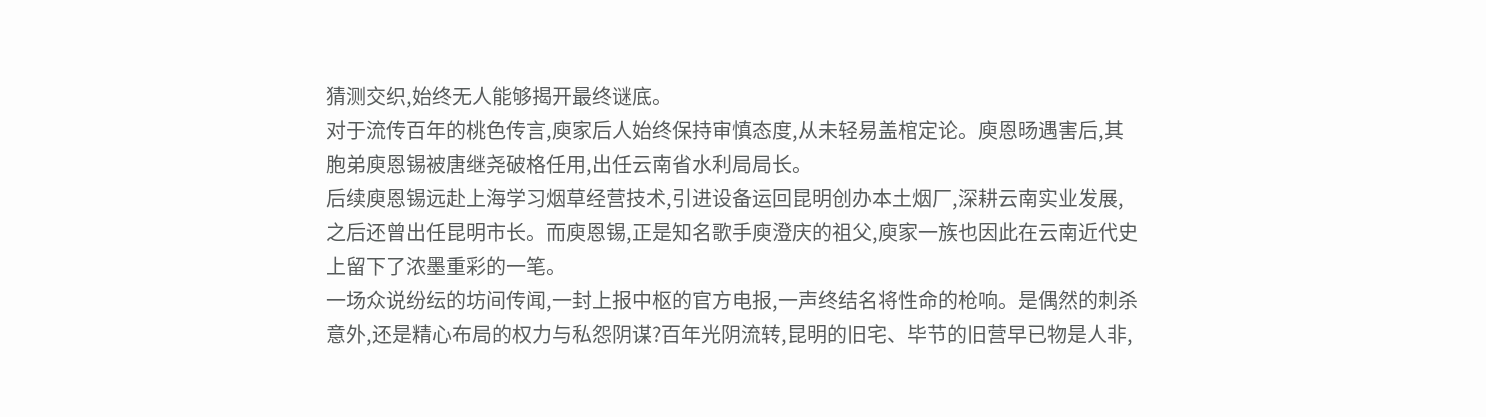猜测交织,始终无人能够揭开最终谜底。
对于流传百年的桃色传言,庾家后人始终保持审慎态度,从未轻易盖棺定论。庾恩旸遇害后,其胞弟庾恩锡被唐继尧破格任用,出任云南省水利局局长。
后续庾恩锡远赴上海学习烟草经营技术,引进设备运回昆明创办本土烟厂,深耕云南实业发展,之后还曾出任昆明市长。而庾恩锡,正是知名歌手庾澄庆的祖父,庾家一族也因此在云南近代史上留下了浓墨重彩的一笔。
一场众说纷纭的坊间传闻,一封上报中枢的官方电报,一声终结名将性命的枪响。是偶然的刺杀意外,还是精心布局的权力与私怨阴谋?百年光阴流转,昆明的旧宅、毕节的旧营早已物是人非,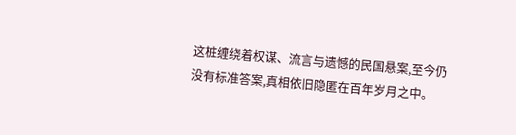这桩缠绕着权谋、流言与遗憾的民国悬案,至今仍没有标准答案,真相依旧隐匿在百年岁月之中。